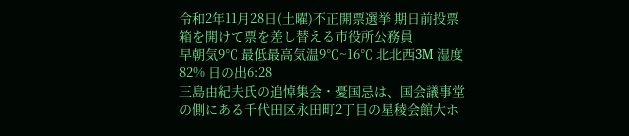令和2年11月28日(土曜)不正開票選挙 期日前投票箱を開けて票を差し替える市役所公務員
早朝気9℃ 最低最高気温9℃~16℃ 北北西3M 湿度82% 日の出6:28
三島由紀夫氏の追悼集会・憂国忌は、国会議事堂の側にある千代田区永田町2丁目の星稜会館大ホ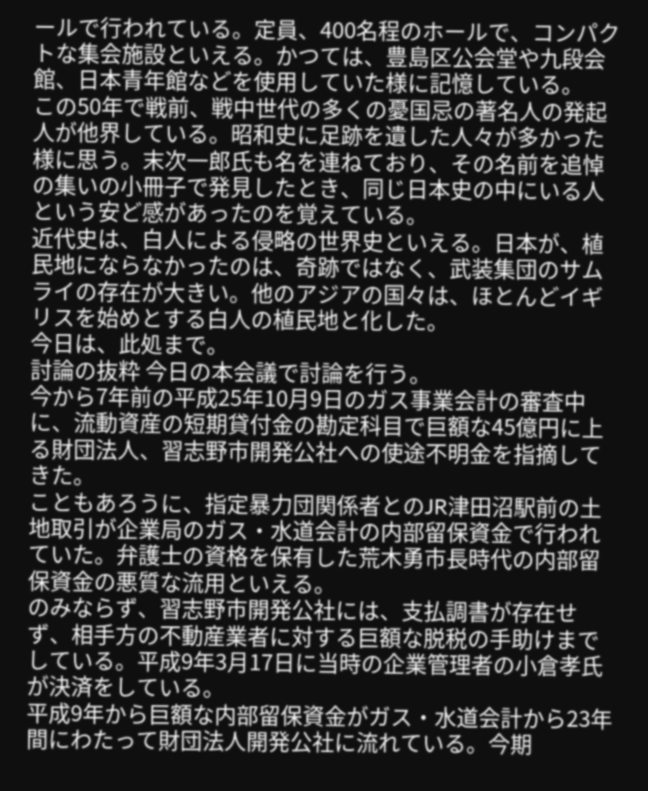ールで行われている。定員、400名程のホールで、コンパクトな集会施設といえる。かつては、豊島区公会堂や九段会館、日本青年館などを使用していた様に記憶している。
この50年で戦前、戦中世代の多くの憂国忌の著名人の発起人が他界している。昭和史に足跡を遺した人々が多かった様に思う。末次一郎氏も名を連ねており、その名前を追悼の集いの小冊子で発見したとき、同じ日本史の中にいる人という安ど感があったのを覚えている。
近代史は、白人による侵略の世界史といえる。日本が、植民地にならなかったのは、奇跡ではなく、武装集団のサムライの存在が大きい。他のアジアの国々は、ほとんどイギリスを始めとする白人の植民地と化した。
今日は、此処まで。
討論の抜粋 今日の本会議で討論を行う。
今から7年前の平成25年10月9日のガス事業会計の審査中に、流動資産の短期貸付金の勘定科目で巨額な45億円に上る財団法人、習志野市開発公社への使途不明金を指摘してきた。
こともあろうに、指定暴力団関係者とのJR津田沼駅前の土地取引が企業局のガス・水道会計の内部留保資金で行われていた。弁護士の資格を保有した荒木勇市長時代の内部留保資金の悪質な流用といえる。
のみならず、習志野市開発公社には、支払調書が存在せず、相手方の不動産業者に対する巨額な脱税の手助けまでしている。平成9年3月17日に当時の企業管理者の小倉孝氏が決済をしている。
平成9年から巨額な内部留保資金がガス・水道会計から23年間にわたって財団法人開発公社に流れている。今期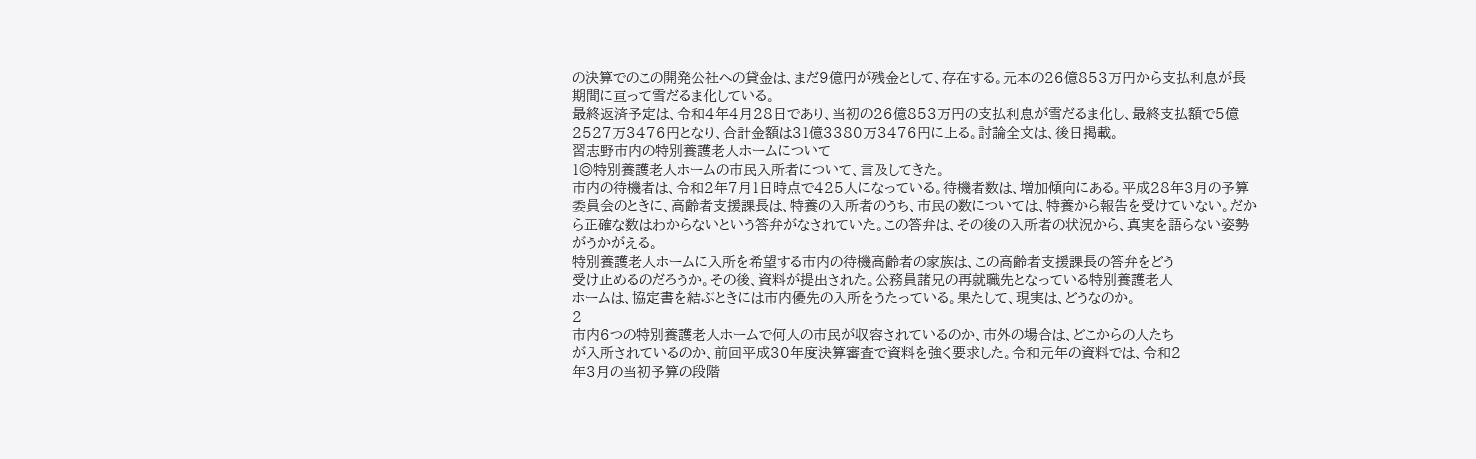の決算でのこの開発公社への貸金は、まだ9億円が残金として、存在する。元本の26億853万円から支払利息が長期間に亘って雪だるま化している。
最終返済予定は、令和4年4月28日であり、当初の26億853万円の支払利息が雪だるま化し、最終支払額で5億2527万3476円となり、合計金額は31億3380万3476円に上る。討論全文は、後日掲載。
習志野市内の特別養護老人ホームについて
1◎特別養護老人ホームの市民入所者について、言及してきた。
市内の待機者は、令和2年7月1日時点で425人になっている。待機者数は、増加傾向にある。平成28年3月の予算委員会のときに、高齢者支援課長は、特養の入所者のうち、市民の数については、特養から報告を受けていない。だから正確な数はわからないという答弁がなされていた。この答弁は、その後の入所者の状況から、真実を語らない姿勢がうかがえる。
特別養護老人ホームに入所を希望する市内の待機高齢者の家族は、この高齢者支援課長の答弁をどう
受け止めるのだろうか。その後、資料が提出された。公務員諸兄の再就職先となっている特別養護老人
ホームは、協定書を結ぶときには市内優先の入所をうたっている。果たして、現実は、どうなのか。
2
市内6つの特別養護老人ホームで何人の市民が収容されているのか、市外の場合は、どこからの人たち
が入所されているのか、前回平成30年度決算審査で資料を強く要求した。令和元年の資料では、令和2
年3月の当初予算の段階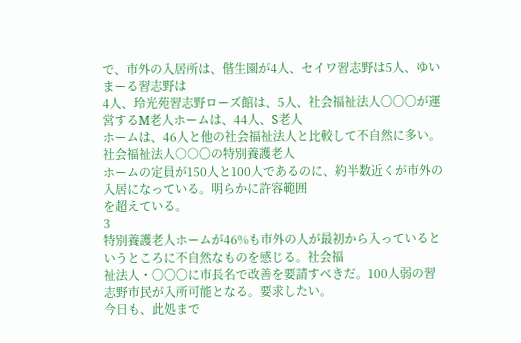で、市外の入居所は、偕生園が4人、セイワ習志野は5人、ゆいまーる習志野は
4人、玲光苑習志野ローズ館は、5人、社会福祉法人〇〇〇が運営するM老人ホームは、44人、S老人
ホームは、46人と他の社会福祉法人と比較して不自然に多い。社会福祉法人○○〇の特別養護老人
ホームの定員が150人と100人であるのに、約半数近くが市外の入居になっている。明らかに許容範囲
を超えている。
3
特別養護老人ホームが46%も市外の人が最初から入っているというところに不自然なものを感じる。社会福
祉法人・〇〇〇に市長名で改善を要請すべきだ。100人弱の習志野市民が入所可能となる。要求したい。
今日も、此処まで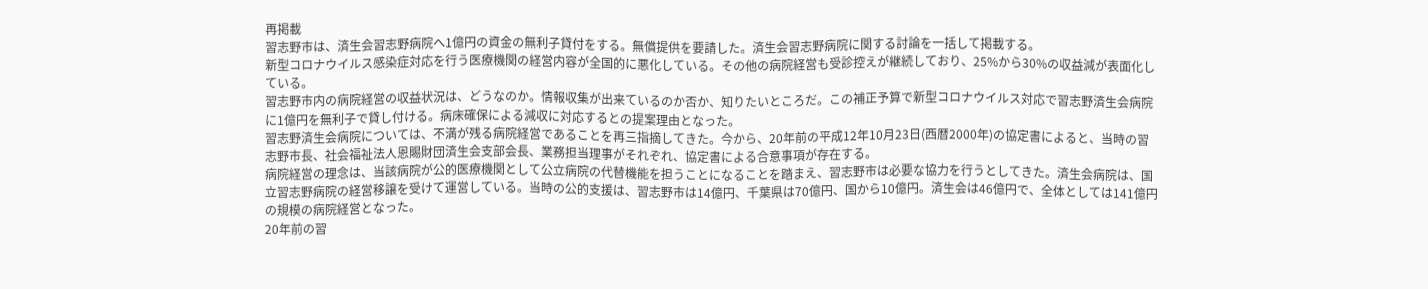再掲載
習志野市は、済生会習志野病院へ1億円の資金の無利子貸付をする。無償提供を要請した。済生会習志野病院に関する討論を一括して掲載する。
新型コロナウイルス感染症対応を行う医療機関の経営内容が全国的に悪化している。その他の病院経営も受診控えが継続しており、25%から30%の収益減が表面化している。
習志野市内の病院経営の収益状況は、どうなのか。情報収集が出来ているのか否か、知りたいところだ。この補正予算で新型コロナウイルス対応で習志野済生会病院に1億円を無利子で貸し付ける。病床確保による減収に対応するとの提案理由となった。
習志野済生会病院については、不満が残る病院経営であることを再三指摘してきた。今から、20年前の平成12年10月23日(西暦2000年)の協定書によると、当時の習志野市長、社会福祉法人恩賜財団済生会支部会長、業務担当理事がそれぞれ、協定書による合意事項が存在する。
病院経営の理念は、当該病院が公的医療機関として公立病院の代替機能を担うことになることを踏まえ、習志野市は必要な協力を行うとしてきた。済生会病院は、国立習志野病院の経営移譲を受けて運営している。当時の公的支援は、習志野市は14億円、千葉県は70億円、国から10億円。済生会は46億円で、全体としては141億円の規模の病院経営となった。
20年前の習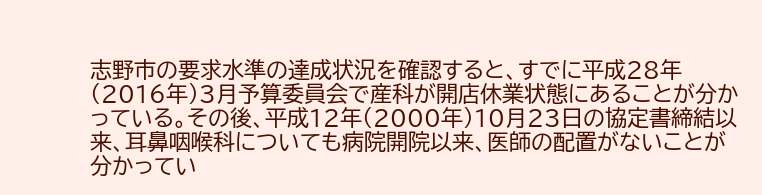志野市の要求水準の達成状況を確認すると、すでに平成28年(2016年)3月予算委員会で産科が開店休業状態にあることが分かっている。その後、平成12年(2000年)10月23日の協定書締結以来、耳鼻咽喉科についても病院開院以来、医師の配置がないことが分かってい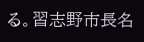る。習志野市長名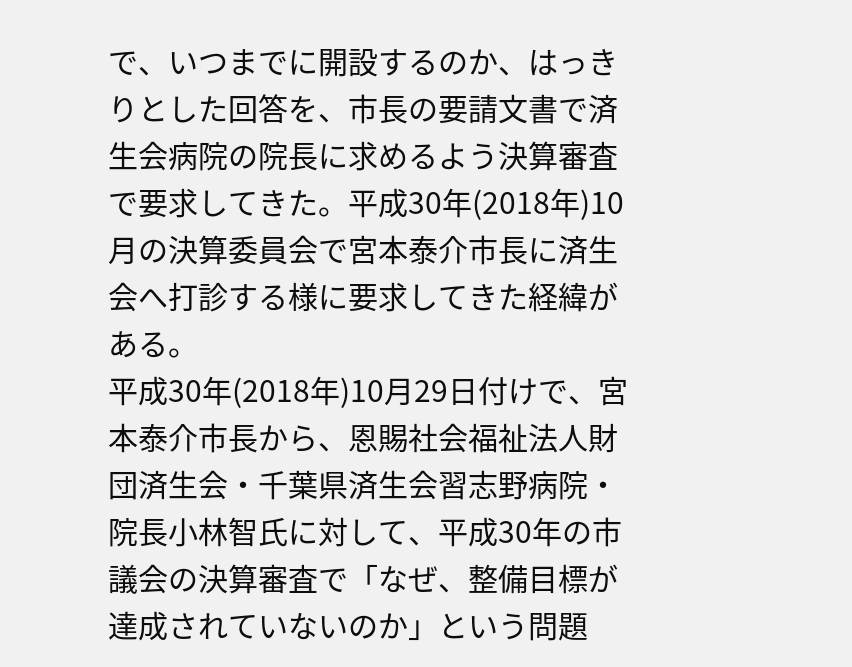で、いつまでに開設するのか、はっきりとした回答を、市長の要請文書で済生会病院の院長に求めるよう決算審査で要求してきた。平成30年(2018年)10月の決算委員会で宮本泰介市長に済生会へ打診する様に要求してきた経緯がある。
平成30年(2018年)10月29日付けで、宮本泰介市長から、恩賜社会福祉法人財団済生会・千葉県済生会習志野病院・院長小林智氏に対して、平成30年の市議会の決算審査で「なぜ、整備目標が達成されていないのか」という問題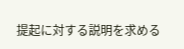提起に対する説明を求める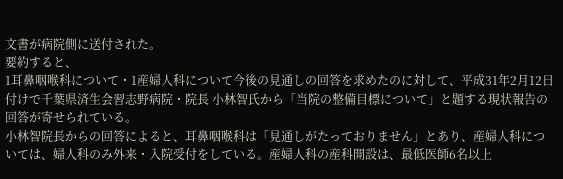文書が病院側に送付された。
要約すると、
1耳鼻咽喉科について・1産婦人科について今後の見通しの回答を求めたのに対して、平成31年2月12日付けで千葉県済生会習志野病院・院長 小林智氏から「当院の整備目標について」と題する現状報告の回答が寄せられている。
小林智院長からの回答によると、耳鼻咽喉科は「見通しがたっておりません」とあり、産婦人科については、婦人科のみ外来・入院受付をしている。産婦人科の産科開設は、最低医師6名以上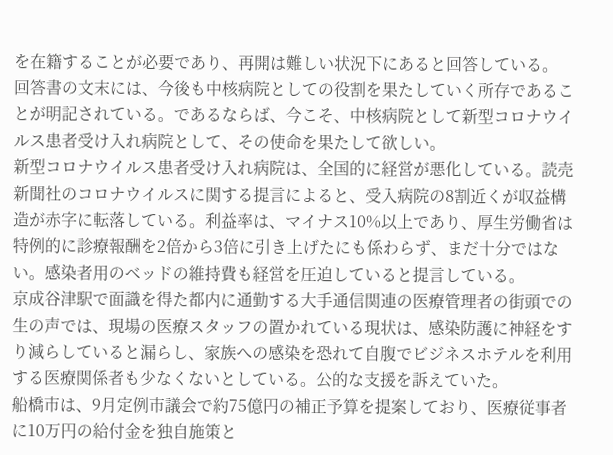を在籍することが必要であり、再開は難しい状況下にあると回答している。
回答書の文末には、今後も中核病院としての役割を果たしていく所存であることが明記されている。であるならば、今こそ、中核病院として新型コロナウイルス患者受け入れ病院として、その使命を果たして欲しい。
新型コロナウイルス患者受け入れ病院は、全国的に経営が悪化している。読売新聞社のコロナウイルスに関する提言によると、受入病院の8割近くが収益構造が赤字に転落している。利益率は、マイナス10%以上であり、厚生労働省は特例的に診療報酬を2倍から3倍に引き上げたにも係わらず、まだ十分ではない。感染者用のベッドの維持費も経営を圧迫していると提言している。
京成谷津駅で面識を得た都内に通勤する大手通信関連の医療管理者の街頭での生の声では、現場の医療スタッフの置かれている現状は、感染防護に神経をすり減らしていると漏らし、家族への感染を恐れて自腹でビジネスホテルを利用する医療関係者も少なくないとしている。公的な支援を訴えていた。
船橋市は、9月定例市議会で約75億円の補正予算を提案しており、医療従事者に10万円の給付金を独自施策と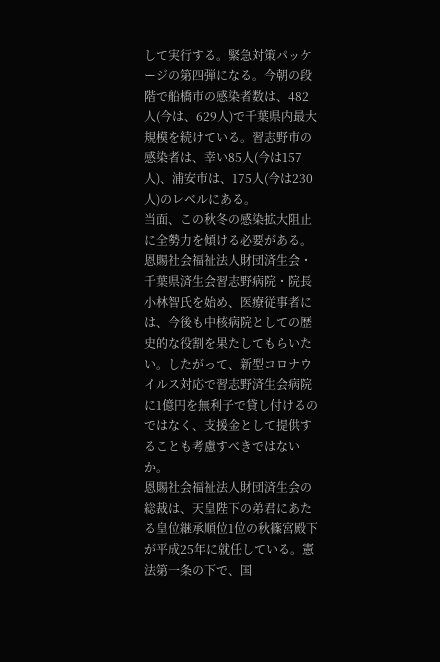して実行する。緊急対策パッケージの第四弾になる。今朝の段階で船橋市の感染者数は、482人(今は、629人)で千葉県内最大規模を続けている。習志野市の感染者は、幸い85人(今は157人)、浦安市は、175人(今は230人)のレベルにある。
当面、この秋冬の感染拡大阻止に全勢力を傾ける必要がある。恩賜社会福祉法人財団済生会・千葉県済生会習志野病院・院長小林智氏を始め、医療従事者には、今後も中核病院としての歴史的な役割を果たしてもらいたい。したがって、新型コロナウイルス対応で習志野済生会病院に1億円を無利子で貸し付けるのではなく、支援金として提供することも考慮すべきではないか。
恩賜社会福祉法人財団済生会の総裁は、天皇陛下の弟君にあたる皇位継承順位1位の秋篠宮殿下が平成25年に就任している。憲法第一条の下で、国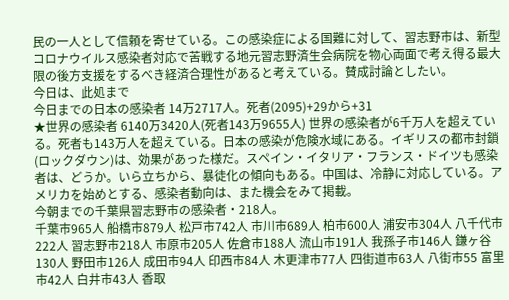民の一人として信頼を寄せている。この感染症による国難に対して、習志野市は、新型コロナウイルス感染者対応で苦戦する地元習志野済生会病院を物心両面で考え得る最大限の後方支援をするべき経済合理性があると考えている。賛成討論としたい。
今日は、此処まで
今日までの日本の感染者 14万2717人。死者(2095)+29から+31
★世界の感染者 6140万3420人(死者143万9655人) 世界の感染者が6千万人を超えている。死者も143万人を超えている。日本の感染が危険水域にある。イギリスの都市封鎖(ロックダウン)は、効果があった様だ。スペイン・イタリア・フランス・ドイツも感染者は、どうか。いら立ちから、暴徒化の傾向もある。中国は、冷静に対応している。アメリカを始めとする、感染者動向は、また機会をみて掲載。
今朝までの千葉県習志野市の感染者・218人。
千葉市965人 船橋市879人 松戸市742人 市川市689人 柏市600人 浦安市304人 八千代市222人 習志野市218人 市原市205人 佐倉市188人 流山市191人 我孫子市146人 鎌ヶ谷130人 野田市126人 成田市94人 印西市84人 木更津市77人 四街道市63人 八街市55 富里市42人 白井市43人 香取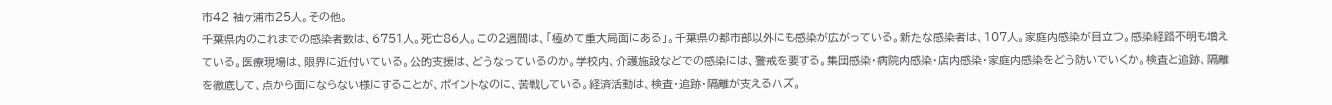市42 袖ヶ浦市25人。その他。
千葉県内のこれまでの感染者数は、6751人。死亡86人。この2週間は、「極めて重大局面にある」。千葉県の都市部以外にも感染が広がっている。新たな感染者は、107人。家庭内感染が目立つ。感染経路不明も増えている。医療現場は、限界に近付いている。公的支援は、どうなっているのか。学校内、介護施設などでの感染には、警戒を要する。集団感染・病院内感染・店内感染・家庭内感染をどう防いでいくか。検査と追跡、隔離を徹底して、点から面にならない様にすることが、ポイントなのに、苦戦している。経済活動は、検査・追跡・隔離が支えるハズ。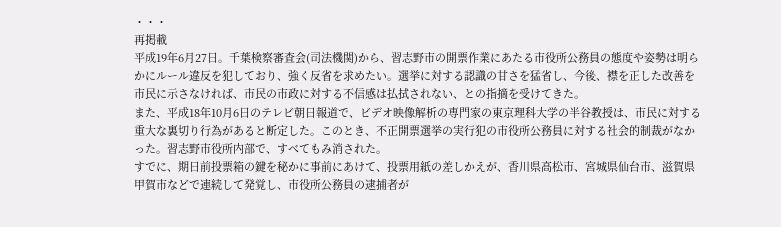・・・
再掲載
平成19年6月27日。千葉検察審査会(司法機関)から、習志野市の開票作業にあたる市役所公務員の態度や姿勢は明らかにルール違反を犯しており、強く反省を求めたい。選挙に対する認識の甘さを猛省し、今後、襟を正した改善を市民に示さなければ、市民の市政に対する不信感は払拭されない、との指摘を受けてきた。
また、平成18年10月6日のテレビ朝日報道で、ビデオ映像解析の専門家の東京理科大学の半谷教授は、市民に対する重大な裏切り行為があると断定した。このとき、不正開票選挙の実行犯の市役所公務員に対する社会的制裁がなかった。習志野市役所内部で、すべてもみ消された。
すでに、期日前投票箱の鍵を秘かに事前にあけて、投票用紙の差しかえが、香川県高松市、宮城県仙台市、滋賀県甲賀市などで連続して発覚し、市役所公務員の逮捕者が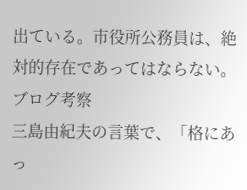出ている。市役所公務員は、絶対的存在であってはならない。
ブログ考察
三島由紀夫の言葉で、「格にあっ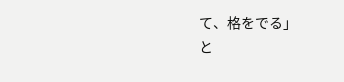て、格をでる」
と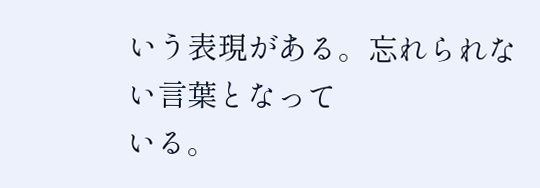いう表現がある。忘れられない言葉となって
いる。